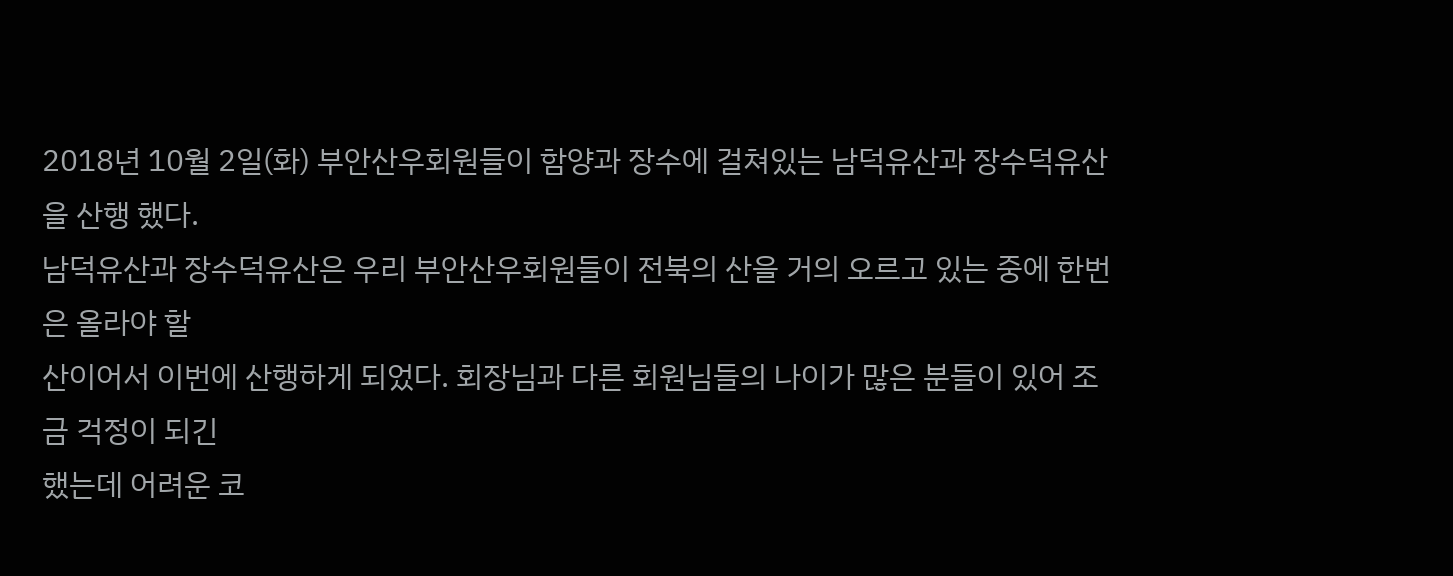2018년 10월 2일(화) 부안산우회원들이 함양과 장수에 걸쳐있는 남덕유산과 장수덕유산을 산행 했다.
남덕유산과 장수덕유산은 우리 부안산우회원들이 전북의 산을 거의 오르고 있는 중에 한번은 올라야 할
산이어서 이번에 산행하게 되었다. 회장님과 다른 회원님들의 나이가 많은 분들이 있어 조금 걱정이 되긴
했는데 어려운 코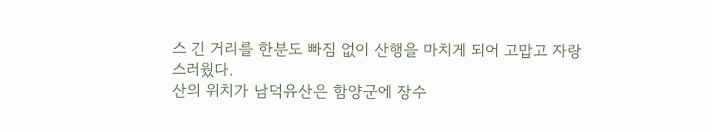스 긴 거리를 한분도 빠짐 없이 산행을 마치게 되어 고맙고 자랑스러웠다.
산의 위치가 남덕유산은 함양군에 장수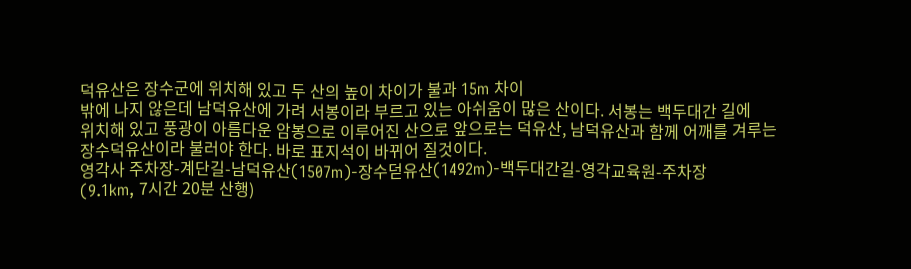덕유산은 장수군에 위치해 있고 두 산의 높이 차이가 불과 15m 차이
밖에 나지 않은데 남덕유산에 가려 서봉이라 부르고 있는 아쉬움이 많은 산이다. 서봉는 백두대간 길에
위치해 있고 풍광이 아름다운 암봉으로 이루어진 산으로 앞으로는 덕유산, 남덕유산과 함께 어깨를 겨루는
장수덕유산이라 불러야 한다. 바로 표지석이 바뀌어 질것이다.
영각사 주차장-계단길-남덕유산(1507m)-장수덛유산(1492m)-백두대간길-영각교육원-주차장
(9.1km, 7시간 20분 산행)